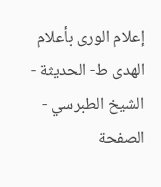إعلام الورى بأعلام الهدى ط- الحديثة - الشيخ الطبرسي - الصفحة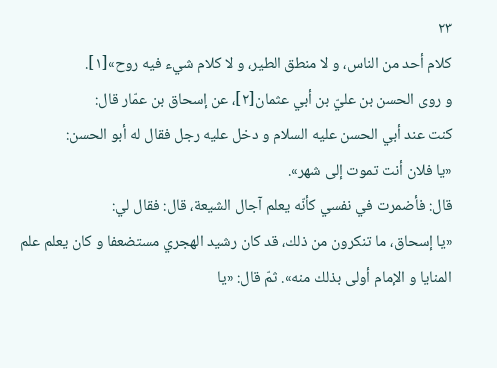٢٣
كلام أحد من الناس، و لا منطق الطير، و لا كلام شيء فيه روح»[١].
و روى الحسن بن عليّ بن أبي عثمان[٢]، عن إسحاق بن عمّار قال:
كنت عند أبي الحسن عليه السلام و دخل عليه رجل فقال له أبو الحسن:
«يا فلان أنت تموت إلى شهر».
قال: فأضمرت في نفسي كأنّه يعلم آجال الشيعة، قال: فقال لي:
«يا إسحاق، ما تنكرون من ذلك، قد كان رشيد الهجري مستضعفا و كان يعلم علم المنايا و الإمام أولى بذلك منه». ثمّ قال: «يا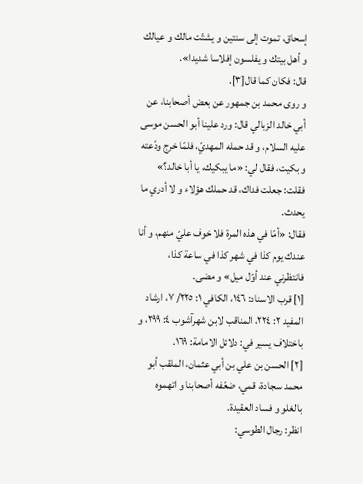إسحاق، تموت إلى سنتين و يشتّت مالك و عيالك و أهل بيتك و يفلسون إفلاسا شديدا».
قال: فكان كما قال[٣].
و روى محمد بن جمهور عن بعض أصحابنا، عن أبي خالد الزبالي قال: ورد علينا أبو الحسن موسى عليه السلام، و قد حمله المهديّ، فلمّا خرج ودّعته و بكيت، فقال لي: «ما يبكيك، يا أبا خالد؟» فقلت: جعلت فداك، قد حملك هؤلاء و لا أدري ما يحدث.
فقال: «أمّا في هذه المرة فلا خوف عليّ منهم، و أنا عندك يوم كذا في شهر كذا في ساعة كذا، فانتظرني عند أوّل ميل» و مضى.
[١] قرب الاسناد: ١٤٦، الكافي ١: ٢٢٥/ ٧، ارشاد المفيد ٢: ٢٢٤، المناقب لابن شهرآشوب ٤: ٢٩٩، و باختلاف يسير في: دلائل الامامة: ١٦٩.
[٢] الحسن بن علي بن أبي عثمان، الملقب أبو محمد سجادة، قمي، ضعّفه أصحابنا و اتهموه بالغلو و فساد العقيدة.
انظر: رجال الطوسي: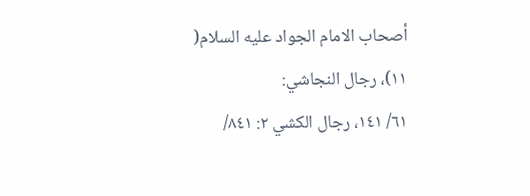أصحاب الامام الجواد عليه السلام( ١١)، رجال النجاشي:
٦١/ ١٤١، رجال الكشي ٢: ٨٤١/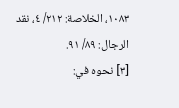١٠٨٣، الخلاصة: ٢١٢/ ٤، نقد الرجال: ٨٩/ ٩١.
[٣] نحوه في: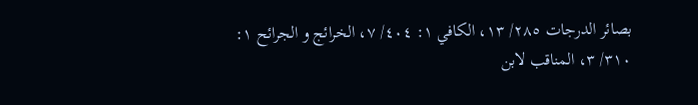بصائر الدرجات ٢٨٥/ ١٣، الكافي ١: ٤٠٤/ ٧، الخرائج و الجرائح ١:
٣١٠/ ٣، المناقب لابن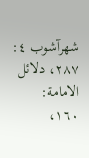شهرآشوب ٤: ٢٨٧، دلائل الامامة: ١٦٠،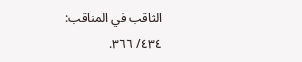الثاقب في المناقب:
٤٣٤/ ٣٦٦.